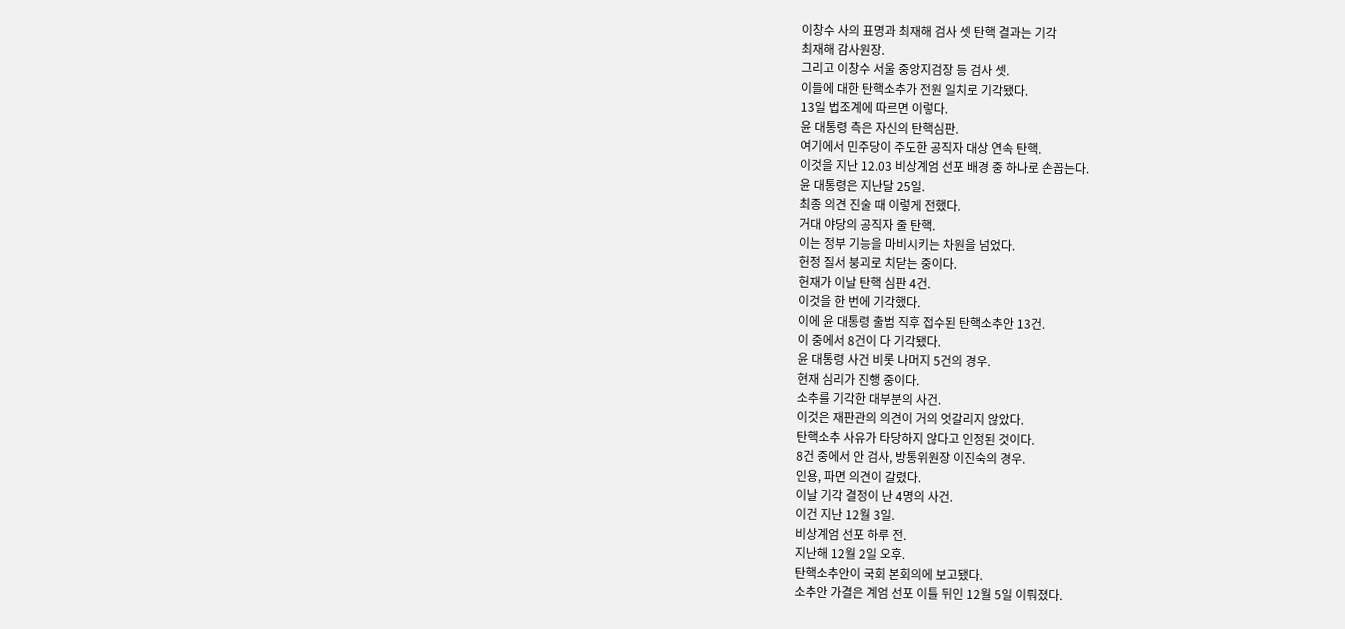이창수 사의 표명과 최재해 검사 셋 탄핵 결과는 기각
최재해 감사원장.
그리고 이창수 서울 중앙지검장 등 검사 셋.
이들에 대한 탄핵소추가 전원 일치로 기각됐다.
13일 법조계에 따르면 이렇다.
윤 대통령 측은 자신의 탄핵심판.
여기에서 민주당이 주도한 공직자 대상 연속 탄핵.
이것을 지난 12.03 비상계엄 선포 배경 중 하나로 손꼽는다.
윤 대통령은 지난달 25일.
최종 의견 진술 때 이렇게 전했다.
거대 야당의 공직자 줄 탄핵.
이는 정부 기능을 마비시키는 차원을 넘었다.
헌정 질서 붕괴로 치닫는 중이다.
헌재가 이날 탄핵 심판 4건.
이것을 한 번에 기각했다.
이에 윤 대통령 출범 직후 접수된 탄핵소추안 13건.
이 중에서 8건이 다 기각됐다.
윤 대통령 사건 비롯 나머지 5건의 경우.
현재 심리가 진행 중이다.
소추를 기각한 대부분의 사건.
이것은 재판관의 의견이 거의 엇갈리지 않았다.
탄핵소추 사유가 타당하지 않다고 인정된 것이다.
8건 중에서 안 검사, 방통위원장 이진숙의 경우.
인용, 파면 의견이 갈렸다.
이날 기각 결정이 난 4명의 사건.
이건 지난 12월 3일.
비상계엄 선포 하루 전.
지난해 12월 2일 오후.
탄핵소추안이 국회 본회의에 보고됐다.
소추안 가결은 계엄 선포 이틀 뒤인 12월 5일 이뤄졌다.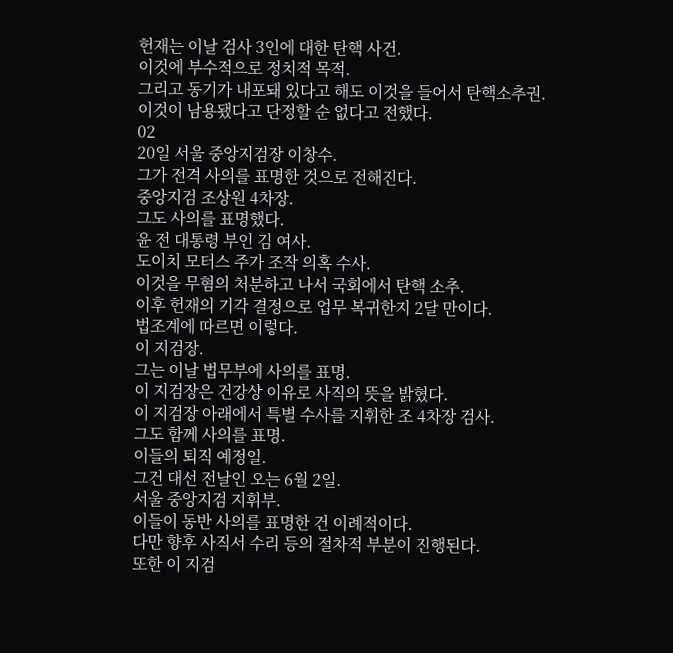헌재는 이날 검사 3인에 대한 탄핵 사건.
이것에 부수적으로 정치적 목적.
그리고 동기가 내포돼 있다고 해도 이것을 들어서 탄핵소추권.
이것이 남용됐다고 단정할 순 없다고 전했다.
02
20일 서울 중앙지검장 이창수.
그가 전격 사의를 표명한 것으로 전해진다.
중앙지검 조상원 4차장.
그도 사의를 표명했다.
윤 전 대통령 부인 김 여사.
도이치 모터스 주가 조작 의혹 수사.
이것을 무혐의 처분하고 나서 국회에서 탄핵 소추.
이후 헌재의 기각 결정으로 업무 복귀한지 2달 만이다.
법조계에 따르면 이렇다.
이 지검장.
그는 이날 법무부에 사의를 표명.
이 지검장은 건강상 이유로 사직의 뜻을 밝혔다.
이 지검장 아래에서 특별 수사를 지휘한 조 4차장 검사.
그도 함께 사의를 표명.
이들의 퇴직 예정일.
그건 대선 전날인 오는 6월 2일.
서울 중앙지검 지휘부.
이들이 동반 사의를 표명한 건 이례적이다.
다만 향후 사직서 수리 등의 절차적 부분이 진행된다.
또한 이 지검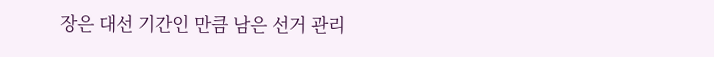장은 대선 기간인 만큼 남은 선거 관리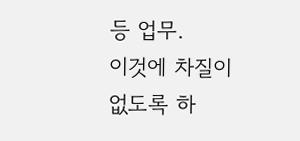등 업무.
이것에 차질이 없도록 하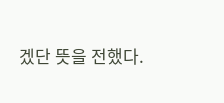겠단 뜻을 전했다.